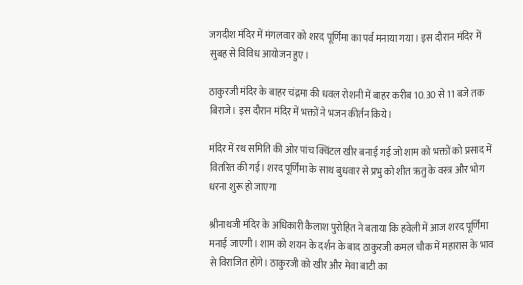जगदीश मंदिर में मंगलवार को शरद पूर्णिमा का पर्व मनाया गया। इस दौरान मंदिर में सुबह से विविध आयोजन हुए।

ठाकुरजी मंदिर के बाहर चंद्रमा की धवल रोशनी में बाहर करीब 10.30 से 11 बजे तक बिराजे। इस दौरान मंदिर में भक्तों ने भजन कीर्तन किये।

मंदिर में रथ समिति की ओर पांच क्विंटल खीर बनाई गई जो शाम को भक्तों को प्रसाद में वितरित की गई। शरद पूर्णिमा के साथ बुधवार से प्रभु को शीत ऋतु के वस्त्र और भोग धरना शुरू हो जाएगा

श्रीनाथजी मंदिर के अधिकारी कैलाश पुरोहित ने बताया कि हवेली में आज शरद पूर्णिमा मनाई जाएगी। शाम को शयन के दर्शन के बाद ठाकुरजी कमल चौक में महारास के भाव से विराजित होंगे। ठाकुरजी को खीर और मेवा बाटी का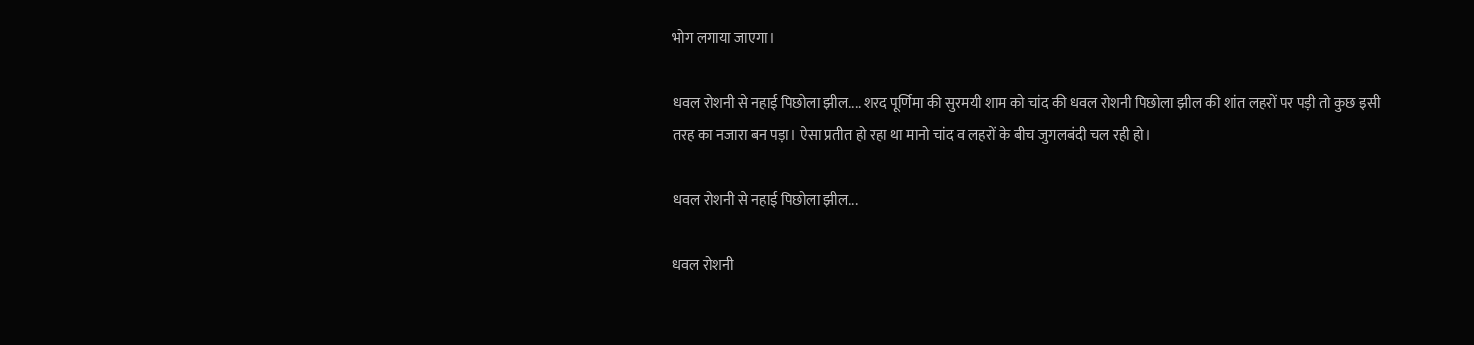भोग लगाया जाएगा।

धवल रोशनी से नहाई पिछोला झील.... शरद पूर्णिमा की सुरमयी शाम को चांद की धवल रोशनी पिछोला झील की शांत लहरों पर पड़ी तो कुछ इसी तरह का नजारा बन पड़ा। ऐसा प्रतीत हो रहा था मानो चांद व लहरों के बीच जुगलबंदी चल रही हो।

धवल रोशनी से नहाई पिछोला झील...

धवल रोशनी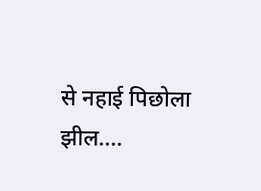से नहाई पिछोला झील....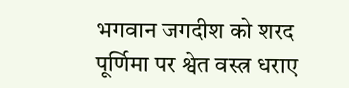भगवान जगदीश को शरद पूर्णिमा पर श्वेत वस्त्र धराए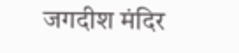जगदीश मंदिर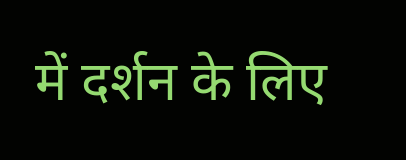में दर्शन के लिए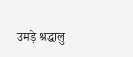उमड़े श्रद्धालु